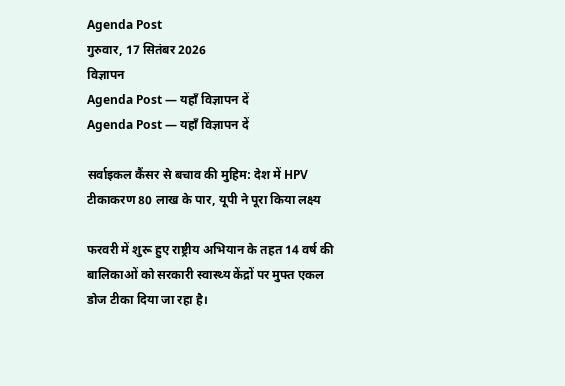Agenda Post
गुरुवार, 17 सितंबर 2026
विज्ञापन
Agenda Post — यहाँ विज्ञापन दें
Agenda Post — यहाँ विज्ञापन दें

सर्वाइकल कैंसर से बचाव की मुहिम: देश में HPV टीकाकरण 80 लाख के पार, यूपी ने पूरा किया लक्ष्य

फरवरी में शुरू हुए राष्ट्रीय अभियान के तहत 14 वर्ष की बालिकाओं को सरकारी स्वास्थ्य केंद्रों पर मुफ्त एकल डोज टीका दिया जा रहा है।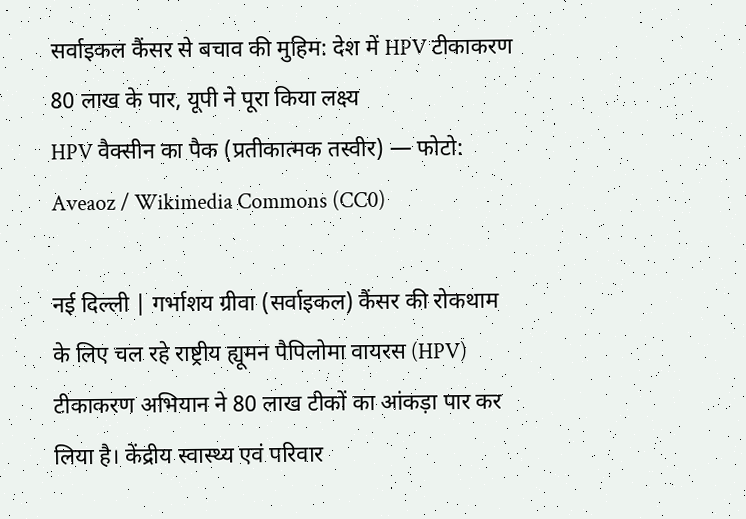सर्वाइकल कैंसर से बचाव की मुहिम: देश में HPV टीकाकरण 80 लाख के पार, यूपी ने पूरा किया लक्ष्य
HPV वैक्सीन का पैक (प्रतीकात्मक तस्वीर) — फोटो: Aveaoz / Wikimedia Commons (CC0)

नई दिल्ली | गर्भाशय ग्रीवा (सर्वाइकल) कैंसर की रोकथाम के लिए चल रहे राष्ट्रीय ह्यूमन पैपिलोमा वायरस (HPV) टीकाकरण अभियान ने 80 लाख टीकों का आंकड़ा पार कर लिया है। केंद्रीय स्वास्थ्य एवं परिवार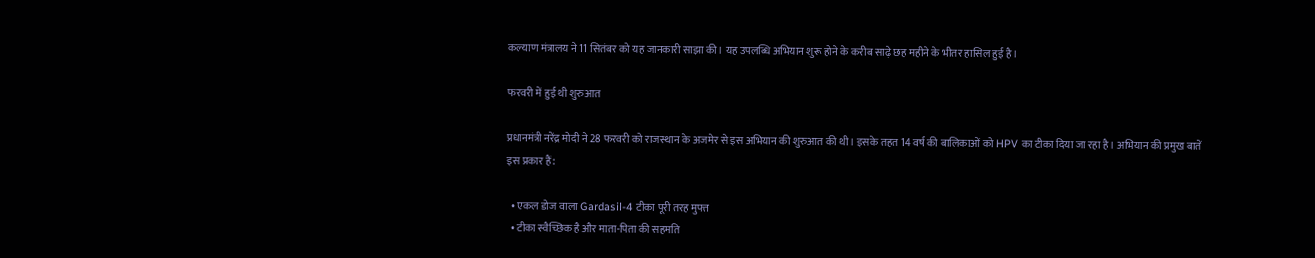कल्याण मंत्रालय ने 11 सितंबर को यह जानकारी साझा की। यह उपलब्धि अभियान शुरू होने के करीब साढ़े छह महीने के भीतर हासिल हुई है।

फरवरी में हुई थी शुरुआत

प्रधानमंत्री नरेंद्र मोदी ने 28 फरवरी को राजस्थान के अजमेर से इस अभियान की शुरुआत की थी। इसके तहत 14 वर्ष की बालिकाओं को HPV का टीका दिया जा रहा है। अभियान की प्रमुख बातें इस प्रकार हैं:

  • एकल डोज वाला Gardasil-4 टीका पूरी तरह मुफ्त
  • टीका स्वैच्छिक है और माता-पिता की सहमति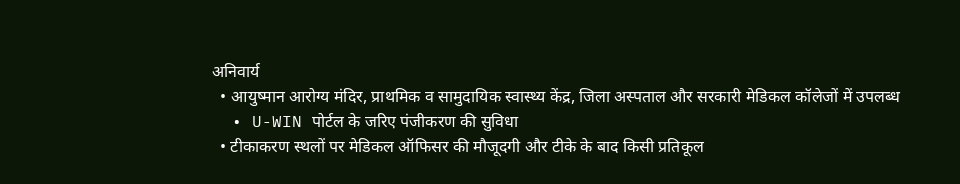अनिवार्य
  • आयुष्मान आरोग्य मंदिर, प्राथमिक व सामुदायिक स्वास्थ्य केंद्र, जिला अस्पताल और सरकारी मेडिकल कॉलेजों में उपलब्ध
  • U-WIN पोर्टल के जरिए पंजीकरण की सुविधा
  • टीकाकरण स्थलों पर मेडिकल ऑफिसर की मौजूदगी और टीके के बाद किसी प्रतिकूल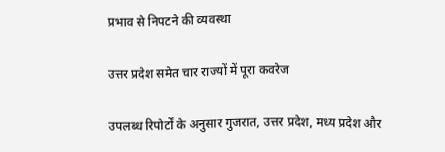प्रभाव से निपटने की व्यवस्था

उत्तर प्रदेश समेत चार राज्यों में पूरा कवरेज

उपलब्ध रिपोर्टों के अनुसार गुजरात, उत्तर प्रदेश, मध्य प्रदेश और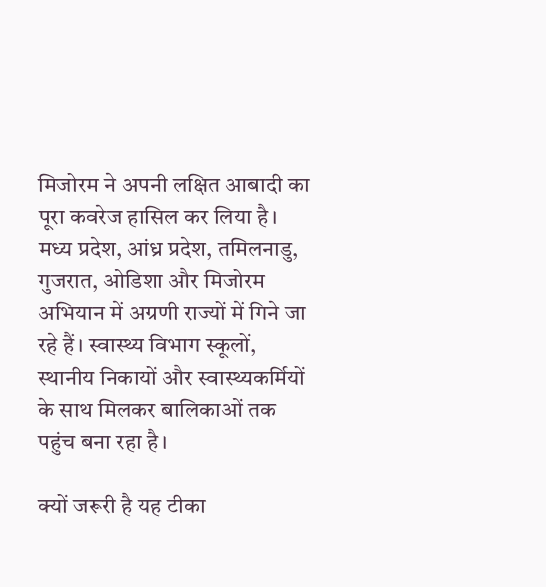मिजोरम ने अपनी लक्षित आबादी का पूरा कवरेज हासिल कर लिया है। मध्य प्रदेश, आंध्र प्रदेश, तमिलनाडु, गुजरात, ओडिशा और मिजोरम अभियान में अग्रणी राज्यों में गिने जा रहे हैं। स्वास्थ्य विभाग स्कूलों, स्थानीय निकायों और स्वास्थ्यकर्मियों के साथ मिलकर बालिकाओं तक पहुंच बना रहा है।

क्यों जरूरी है यह टीका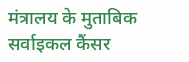मंत्रालय के मुताबिक सर्वाइकल कैंसर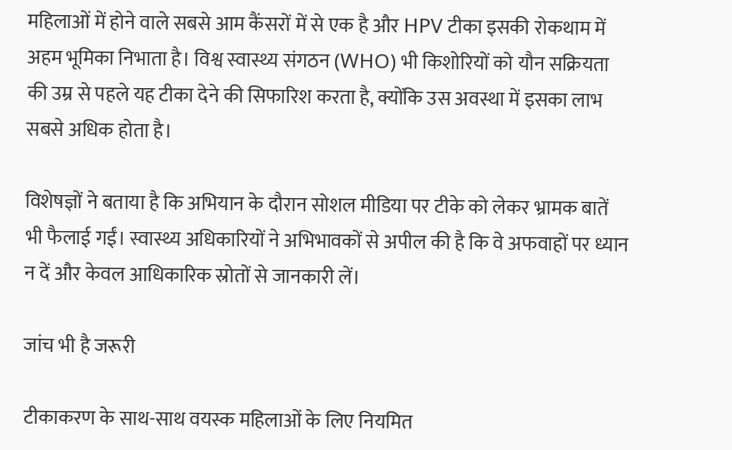महिलाओं में होने वाले सबसे आम कैंसरों में से एक है और HPV टीका इसकी रोकथाम में अहम भूमिका निभाता है। विश्व स्वास्थ्य संगठन (WHO) भी किशोरियों को यौन सक्रियता की उम्र से पहले यह टीका देने की सिफारिश करता है, क्योंकि उस अवस्था में इसका लाभ सबसे अधिक होता है।

विशेषज्ञों ने बताया है कि अभियान के दौरान सोशल मीडिया पर टीके को लेकर भ्रामक बातें भी फैलाई गईं। स्वास्थ्य अधिकारियों ने अभिभावकों से अपील की है कि वे अफवाहों पर ध्यान न दें और केवल आधिकारिक स्रोतों से जानकारी लें।

जांच भी है जरूरी

टीकाकरण के साथ-साथ वयस्क महिलाओं के लिए नियमित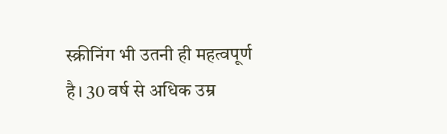स्क्रीनिंग भी उतनी ही महत्वपूर्ण है। 30 वर्ष से अधिक उम्र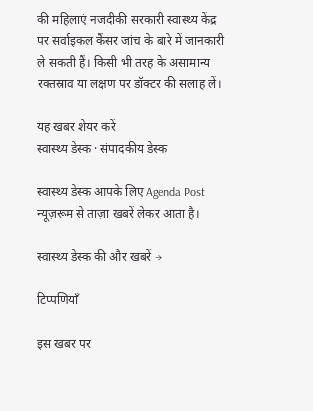की महिलाएं नजदीकी सरकारी स्वास्थ्य केंद्र पर सर्वाइकल कैंसर जांच के बारे में जानकारी ले सकती हैं। किसी भी तरह के असामान्य रक्तस्राव या लक्षण पर डॉक्टर की सलाह लें।

यह खबर शेयर करें
स्वास्थ्य डेस्क · संपादकीय डेस्क

स्वास्थ्य डेस्क आपके लिए Agenda Post न्यूज़रूम से ताज़ा खबरें लेकर आता है।

स्वास्थ्य डेस्क की और खबरें →

टिप्पणियाँ

इस खबर पर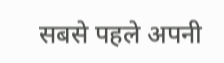सबसे पहले अपनी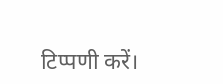टिप्पणी करें।